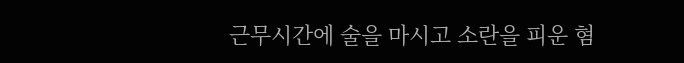근무시간에 술을 마시고 소란을 피운 혐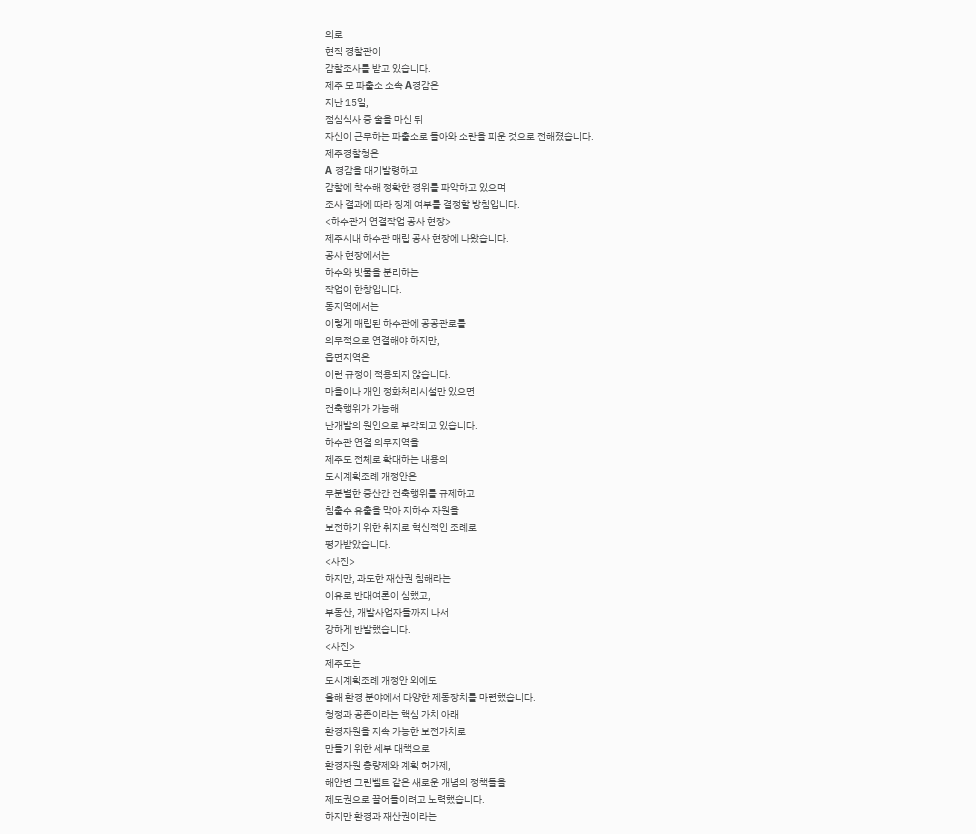의로
현직 경찰관이
감찰조사를 받고 있습니다.
제주 모 파출소 소속 A경감은
지난 15일,
점심식사 중 술을 마신 뒤
자신이 근무하는 파출소로 돌아와 소란을 피운 것으로 전해졌습니다.
제주경찰청은
A 경감을 대기발령하고
감찰에 착수해 정확한 경위를 파악하고 있으며
조사 결과에 따라 징계 여부를 결정할 방침입니다.
<하수관거 연결작업 공사 현장>
제주시내 하수관 매립 공사 현장에 나왔습니다.
공사 현장에서는
하수와 빗물을 분리하는
작업이 한창입니다.
동지역에서는
이렇게 매립된 하수관에 공공관로를
의무적으로 연결해야 하지만,
읍면지역은
이런 규정이 적용되지 않습니다.
마을이나 개인 정화처리시설만 있으면
건축행위가 가능해
난개발의 원인으로 부각되고 있습니다.
하수관 연결 의무지역을
제주도 전체로 확대하는 내용의
도시계획조례 개정안은
무분별한 중산간 건축행위를 규제하고
침출수 유출을 막아 지하수 자원을
보전하기 위한 취지로 혁신적인 조례로
평가받았습니다.
<사진>
하지만, 과도한 재산권 침해라는
이유로 반대여론이 심했고,
부동산, 개발사업자들까지 나서
강하게 반발했습니다.
<사진>
제주도는
도시계획조례 개정안 외에도
올해 환경 분야에서 다양한 제동장치를 마련했습니다.
청정과 공존이라는 핵심 가치 아래
환경자원을 지속 가능한 보전가치로
만들기 위한 세부 대책으로
환경자원 총량제와 계획 허가제,
해안변 그린벨트 같은 새로운 개념의 정책들을
제도권으로 끌어들이려고 노력했습니다.
하지만 환경과 재산권이라는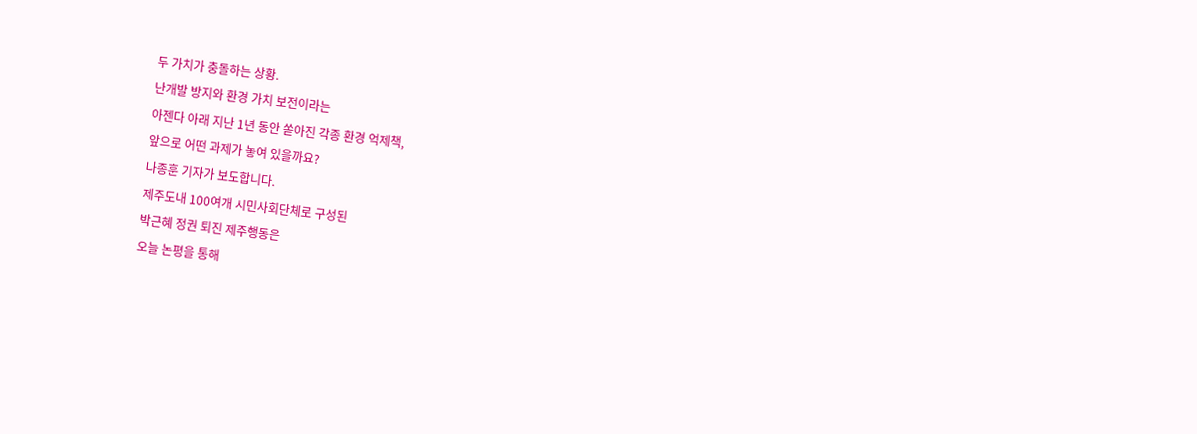두 가치가 충돌하는 상황.
난개발 방지와 환경 가치 보전이라는
아젠다 아래 지난 1년 동안 쏟아진 각종 환경 억제책,
앞으로 어떤 과제가 놓여 있을까요?
나종훈 기자가 보도합니다.
제주도내 100여개 시민사회단체로 구성된
박근혜 정권 퇴진 제주행동은
오늘 논평을 통해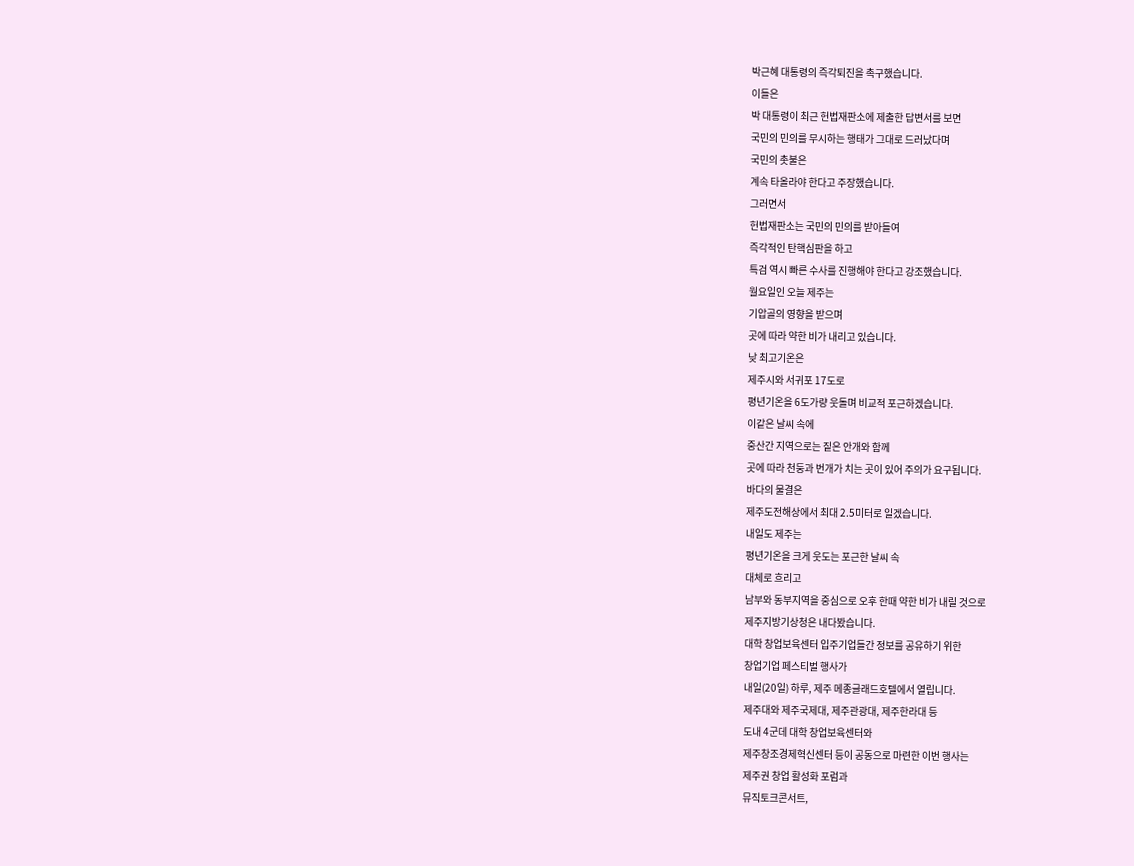박근혜 대통령의 즉각퇴진을 촉구했습니다.
이들은
박 대통령이 최근 헌법재판소에 제출한 답변서를 보면
국민의 민의를 무시하는 행태가 그대로 드러났다며
국민의 촛불은
계속 타올라야 한다고 주장했습니다.
그러면서
헌법재판소는 국민의 민의를 받아들여
즉각적인 탄핵심판을 하고
특검 역시 빠른 수사를 진행해야 한다고 강조했습니다.
월요일인 오늘 제주는
기압골의 영향을 받으며
곳에 따라 약한 비가 내리고 있습니다.
낮 최고기온은
제주시와 서귀포 17도로
평년기온을 6도가량 웃돌며 비교적 포근하겠습니다.
이같은 날씨 속에
중산간 지역으로는 짙은 안개와 함께
곳에 따라 천둥과 번개가 치는 곳이 있어 주의가 요구됩니다.
바다의 물결은
제주도전해상에서 최대 2.5미터로 일겠습니다.
내일도 제주는
평년기온을 크게 웃도는 포근한 날씨 속
대체로 흐리고
남부와 동부지역을 중심으로 오후 한때 약한 비가 내릴 것으로
제주지방기상청은 내다봤습니다.
대학 창업보육센터 입주기업들간 정보를 공유하기 위한
창업기업 페스티벌 행사가
내일(20일) 하루, 제주 메종글래드호텔에서 열립니다.
제주대와 제주국제대, 제주관광대, 제주한라대 등
도내 4군데 대학 창업보육센터와
제주창조경제혁신센터 등이 공동으로 마련한 이번 행사는
제주권 창업 활성화 포럼과
뮤직토크콘서트,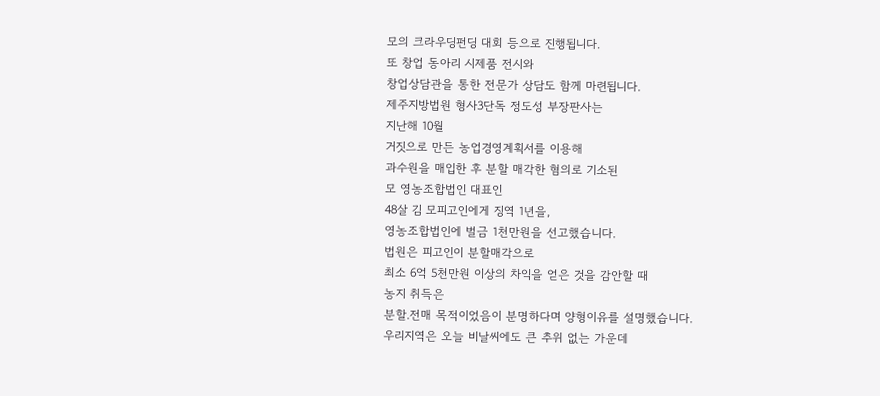모의 크라우딩펀딩 대회 등으로 진행됩니다.
또 창업 동아리 시제품 전시와
창업상담관을 통한 전문가 상담도 함께 마련됩니다.
제주지방법원 형사3단독 정도성 부장판사는
지난해 10월
거짓으로 만든 농업경영계획서를 이용해
과수원을 매입한 후 분할 매각한 혐의로 기소된
모 영농조합법인 대표인
48살 김 모피고인에게 징역 1년을,
영농조합법인에 벌금 1천만원을 선고했습니다.
법원은 피고인이 분할매각으로
최소 6억 5천만원 이상의 차익을 얻은 것을 감안할 때
농지 취득은
분할.전매 목적이었음이 분명하다며 양형이유를 설명했습니다.
우리지역은 오늘 비날씨에도 큰 추위 없는 가운데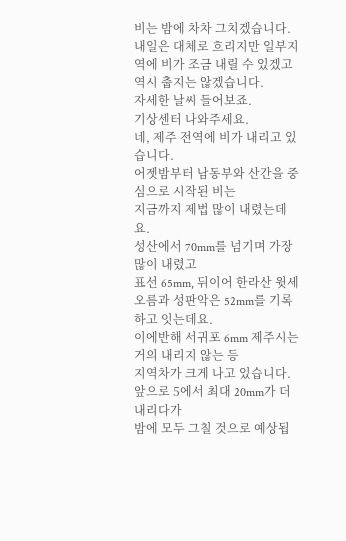비는 밤에 차차 그치겠습니다.
내일은 대체로 흐리지만 일부지역에 비가 조금 내릴 수 있겠고
역시 춥지는 않겠습니다.
자세한 날씨 들어보죠.
기상센터 나와주세요.
네, 제주 전역에 비가 내리고 있습니다.
어젯밤부터 남동부와 산간을 중심으로 시작된 비는
지금까지 제법 많이 내렸는데요.
성산에서 70mm를 넘기며 가장 많이 내렸고
표선 65mm, 뒤이어 한라산 윗세오름과 성판악은 52mm를 기록하고 잇는데요.
이에반해 서귀포 6mm 제주시는 거의 내리지 않는 등
지역차가 크게 나고 있습니다.
앞으로 5에서 최대 20mm가 더 내리다가
밤에 모두 그칠 것으로 예상됩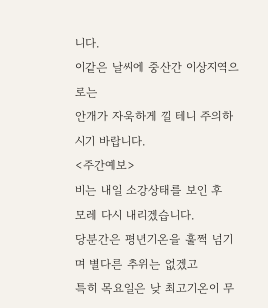니다.
이같은 날씨에 중산간 이상지역으로는
안개가 자욱하게 낄 테니 주의하시기 바랍니다.
<주간예보>
비는 내일 소강상태를 보인 후
모레 다시 내리겠습니다.
당분간은 평년기온을 훌쩍 넘기며 별다른 추위는 없겠고
특히 목요일은 낮 최고기온이 무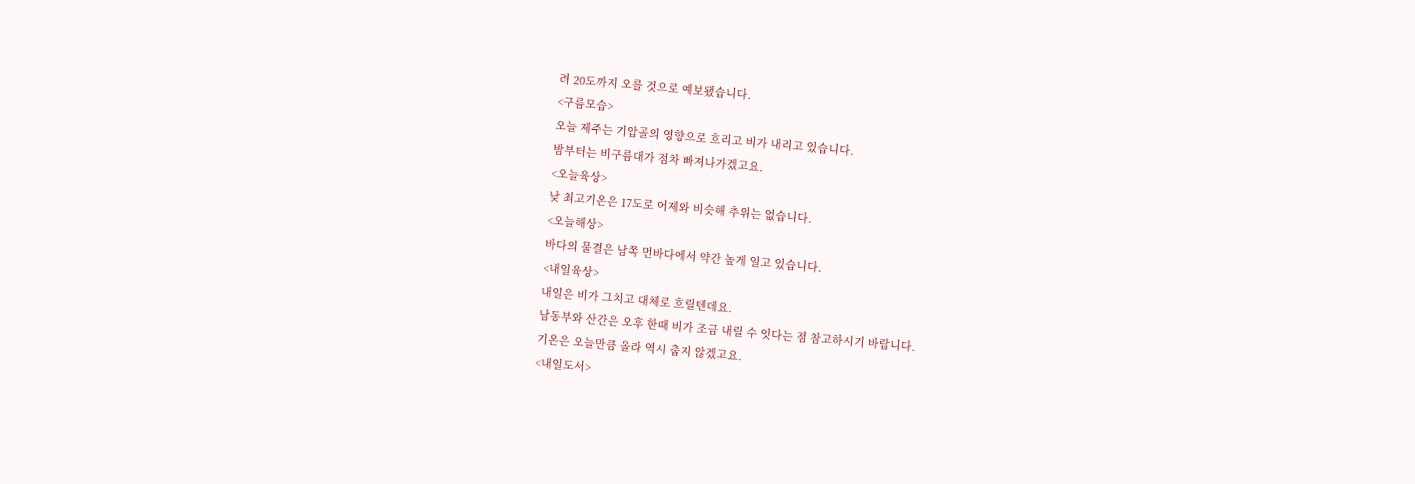려 20도까지 오를 것으로 예보됐습니다.
<구름모습>
오늘 제주는 기압골의 영향으로 흐리고 비가 내리고 있습니다.
밤부터는 비구름대가 점차 빠져나가겠고요.
<오늘육상>
낮 최고기온은 17도로 어제와 비슷해 추위는 없습니다.
<오늘해상>
바다의 물결은 남쪽 먼바다에서 약간 높게 일고 있습니다.
<내일육상>
내일은 비가 그치고 대체로 흐릴텐데요.
남동부와 산간은 오후 한때 비가 조금 내릴 수 잇다는 점 참고하시기 바랍니다.
기온은 오늘만큼 올라 역시 춥지 않겠고요.
<내일도서>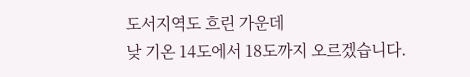도서지역도 흐린 가운데
낮 기온 14도에서 18도까지 오르겠습니다.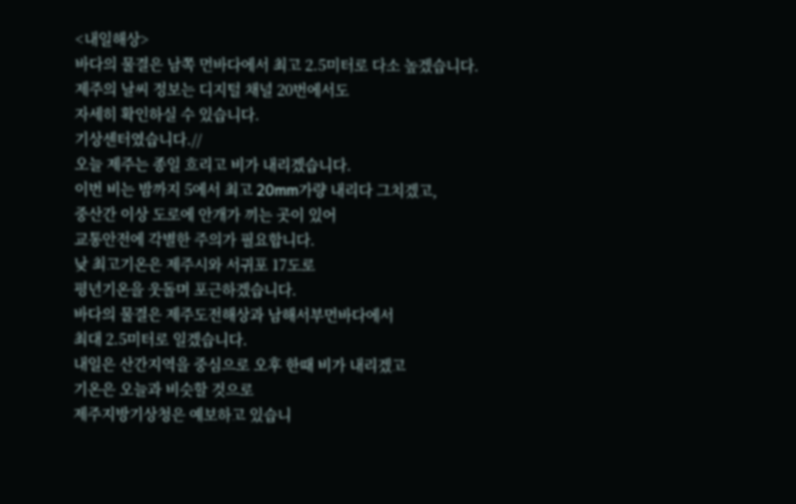<내일해상>
바다의 물결은 남쪽 먼바다에서 최고 2.5미터로 다소 높겠습니다.
제주의 날씨 정보는 디지털 채널 20번에서도
자세히 확인하실 수 있습니다.
기상센터였습니다.//
오늘 제주는 종일 흐리고 비가 내리겠습니다.
이번 비는 밤까지 5에서 최고 20mm가량 내리다 그치겠고,
중산간 이상 도로에 안개가 끼는 곳이 있어
교통안전에 각별한 주의가 필요합니다.
낮 최고기온은 제주시와 서귀포 17도로
평년기온을 웃돌며 포근하겠습니다.
바다의 물결은 제주도전해상과 남해서부먼바다에서
최대 2.5미터로 일겠습니다.
내일은 산간지역을 중심으로 오후 한때 비가 내리겠고
기온은 오늘과 비슷할 것으로
제주지방기상청은 예보하고 있습니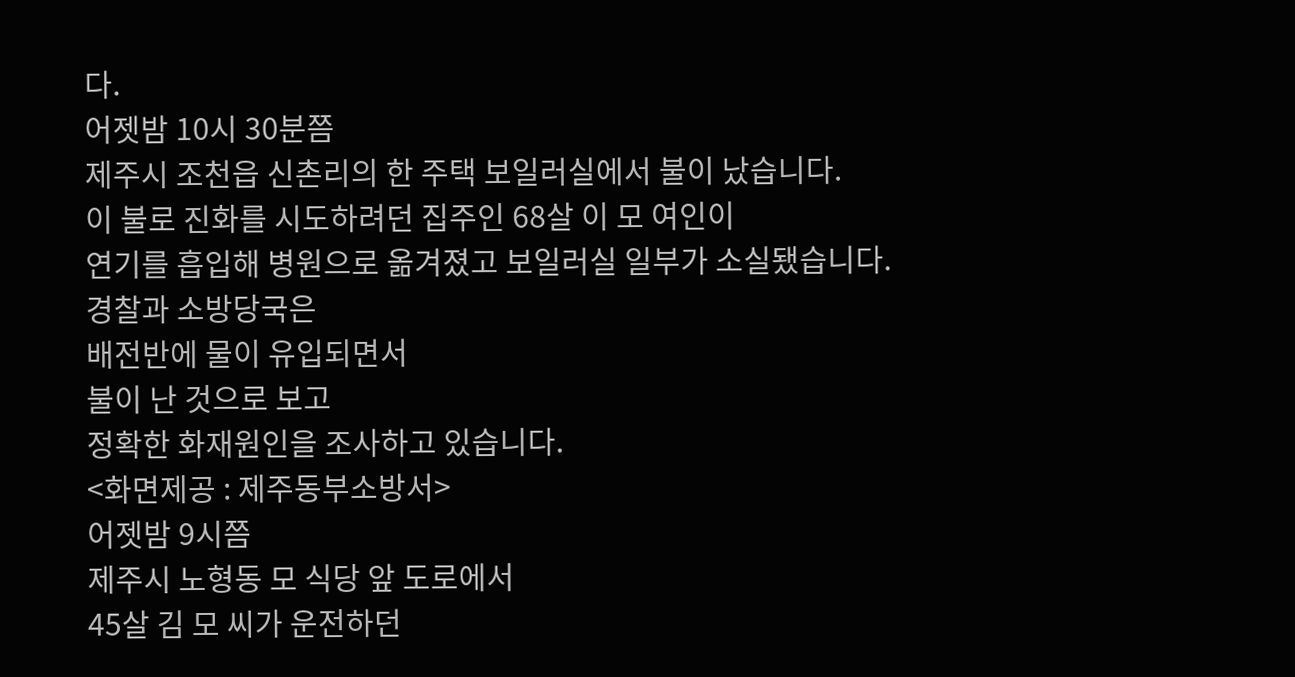다.
어젯밤 10시 30분쯤
제주시 조천읍 신촌리의 한 주택 보일러실에서 불이 났습니다.
이 불로 진화를 시도하려던 집주인 68살 이 모 여인이
연기를 흡입해 병원으로 옮겨졌고 보일러실 일부가 소실됐습니다.
경찰과 소방당국은
배전반에 물이 유입되면서
불이 난 것으로 보고
정확한 화재원인을 조사하고 있습니다.
<화면제공 : 제주동부소방서>
어젯밤 9시쯤
제주시 노형동 모 식당 앞 도로에서
45살 김 모 씨가 운전하던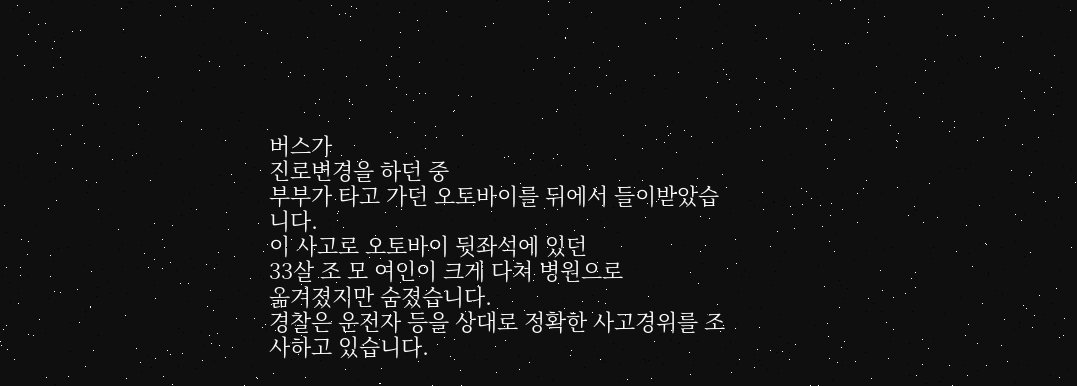버스가
진로변경을 하던 중
부부가 타고 가던 오토바이를 뒤에서 들이받았습니다.
이 사고로 오토바이 뒷좌석에 있던
33살 조 모 여인이 크게 다쳐 병원으로
옮겨졌지만 숨졌습니다.
경찰은 운전자 등을 상대로 정확한 사고경위를 조사하고 있습니다.